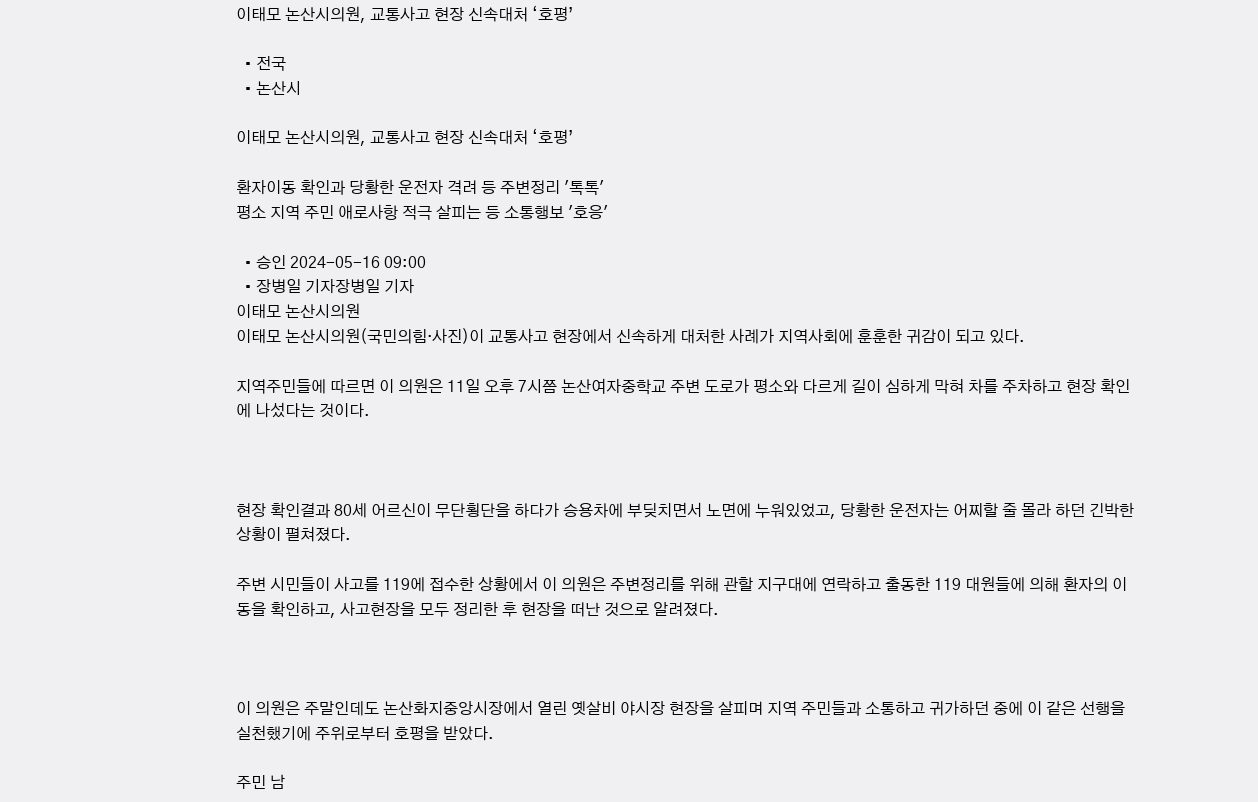이태모 논산시의원, 교통사고 현장 신속대처 ‘호평’

  • 전국
  • 논산시

이태모 논산시의원, 교통사고 현장 신속대처 ‘호평’

환자이동 확인과 당황한 운전자 격려 등 주변정리 '톡톡'
평소 지역 주민 애로사항 적극 살피는 등 소통행보 '호응'

  • 승인 2024-05-16 09:00
  • 장병일 기자장병일 기자
이태모 논산시의원
이태모 논산시의원(국민의힘·사진)이 교통사고 현장에서 신속하게 대처한 사례가 지역사회에 훈훈한 귀감이 되고 있다.

지역주민들에 따르면 이 의원은 11일 오후 7시쯤 논산여자중학교 주변 도로가 평소와 다르게 길이 심하게 막혀 차를 주차하고 현장 확인에 나섰다는 것이다.



현장 확인결과 80세 어르신이 무단횡단을 하다가 승용차에 부딪치면서 노면에 누워있었고, 당황한 운전자는 어찌할 줄 몰라 하던 긴박한 상황이 펼쳐졌다.

주변 시민들이 사고를 119에 접수한 상황에서 이 의원은 주변정리를 위해 관할 지구대에 연락하고 출동한 119 대원들에 의해 환자의 이동을 확인하고, 사고현장을 모두 정리한 후 현장을 떠난 것으로 알려졌다.



이 의원은 주말인데도 논산화지중앙시장에서 열린 옛살비 야시장 현장을 살피며 지역 주민들과 소통하고 귀가하던 중에 이 같은 선행을 실천했기에 주위로부터 호평을 받았다.

주민 남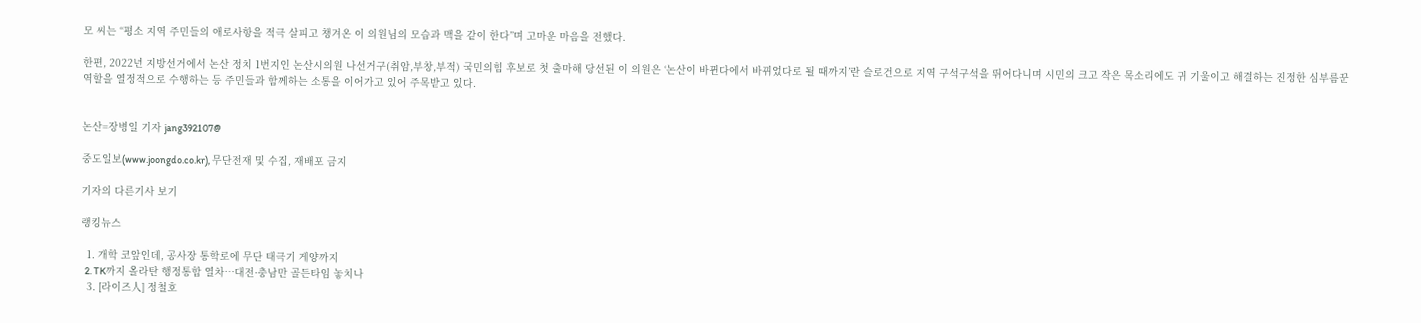모 씨는 “평소 지역 주민들의 애로사항을 적극 살피고 챙겨온 이 의원님의 모습과 맥을 같이 한다”며 고마운 마음을 전했다.

한편, 2022년 지방선거에서 논산 정치 1번지인 논산시의원 나선거구(취암,부창,부적) 국민의힘 후보로 첫 출마해 당선된 이 의원은 ‘논산이 바뀐다에서 바뀌었다로 될 때까지’란 슬로건으로 지역 구석구석을 뛰어다니며 시민의 크고 작은 목소리에도 귀 기울이고 해결하는 진정한 심부름꾼 역할을 열정적으로 수행하는 등 주민들과 함께하는 소통을 이어가고 있어 주목받고 있다.


논산=장병일 기자 jang392107@

중도일보(www.joongdo.co.kr), 무단전재 및 수집, 재배포 금지

기자의 다른기사 보기

랭킹뉴스

  1. 개학 코앞인데, 공사장 통학로에 무단 태극기 게양까지
  2. TK까지 올라탄 행정통합 열차…대전·충남만 골든타임 놓치나
  3. [라이즈人] 정철호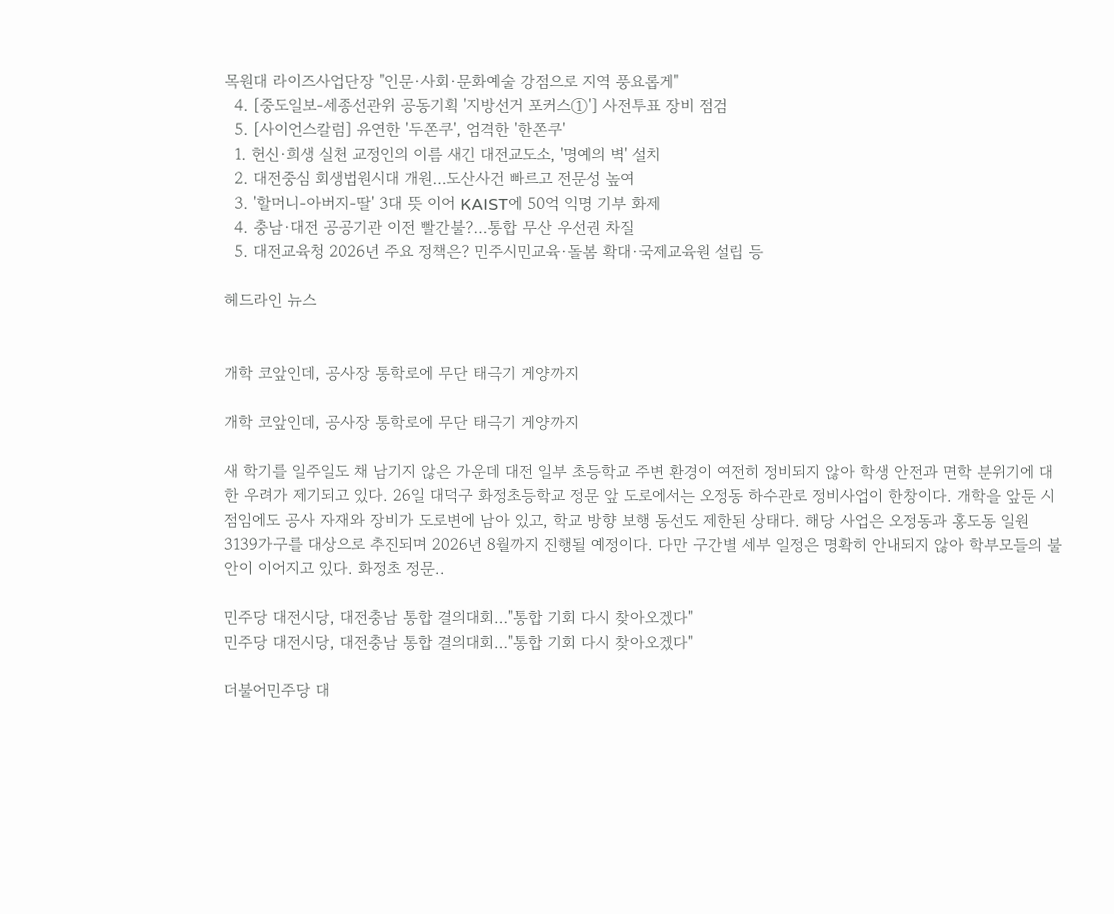목원대 라이즈사업단장 "인문·사회·문화예술 강점으로 지역 풍요롭게"
  4. [중도일보-세종선관위 공동기획 '지방선거 포커스①'] 사전투표 장비 점검
  5. [사이언스칼럼] 유연한 '두쫀쿠', 엄격한 '한쫀쿠'
  1. 헌신·희생 실천 교정인의 이름 새긴 대전교도소, '명예의 벽' 설치
  2. 대전중심 회생법원시대 개원…도산사건 빠르고 전문성 높여
  3. '할머니-아버지-딸' 3대 뜻 이어 KAIST에 50억 익명 기부 화제
  4. 충남·대전 공공기관 이전 빨간불?…통합 무산 우선권 차질
  5. 대전교육청 2026년 주요 정책은? 민주시민교육·돌봄 확대·국제교육원 설립 등

헤드라인 뉴스


개학 코앞인데, 공사장 통학로에 무단 태극기 게양까지

개학 코앞인데, 공사장 통학로에 무단 태극기 게양까지

새 학기를 일주일도 채 남기지 않은 가운데 대전 일부 초등학교 주변 환경이 여전히 정비되지 않아 학생 안전과 면학 분위기에 대한 우려가 제기되고 있다. 26일 대덕구 화정초등학교 정문 앞 도로에서는 오정동 하수관로 정비사업이 한창이다. 개학을 앞둔 시점임에도 공사 자재와 장비가 도로변에 남아 있고, 학교 방향 보행 동선도 제한된 상태다. 해당 사업은 오정동과 홍도동 일원 3139가구를 대상으로 추진되며 2026년 8월까지 진행될 예정이다. 다만 구간별 세부 일정은 명확히 안내되지 않아 학부모들의 불안이 이어지고 있다. 화정초 정문..

민주당 대전시당, 대전충남 통합 결의대회…"통합 기회 다시 찾아오겠다"
민주당 대전시당, 대전충남 통합 결의대회…"통합 기회 다시 찾아오겠다"

더불어민주당 대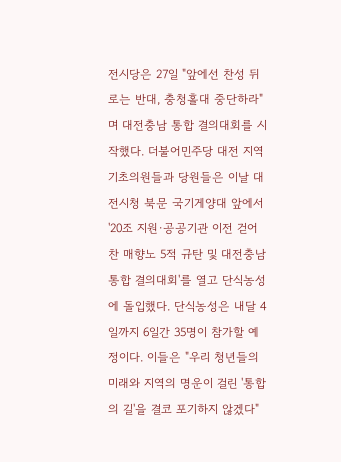전시당은 27일 "앞에선 찬성 뒤로는 반대, 충청홀대 중단하라"며 대전충남 통합 결의대회를 시작했다. 더불어민주당 대전 지역 기초의원들과 당원들은 이날 대전시청 북문 국기게양대 앞에서 '20조 지원·공공기관 이전 걷어찬 매향노 5적 규탄 및 대전충남 통합 결의대회'를 열고 단식농성에 돌입했다. 단식농성은 내달 4일까지 6일간 35명이 참가할 예정이다. 이들은 "우리 청년들의 미래와 지역의 명운이 걸린 '통합의 길'을 결코 포기하지 않겠다"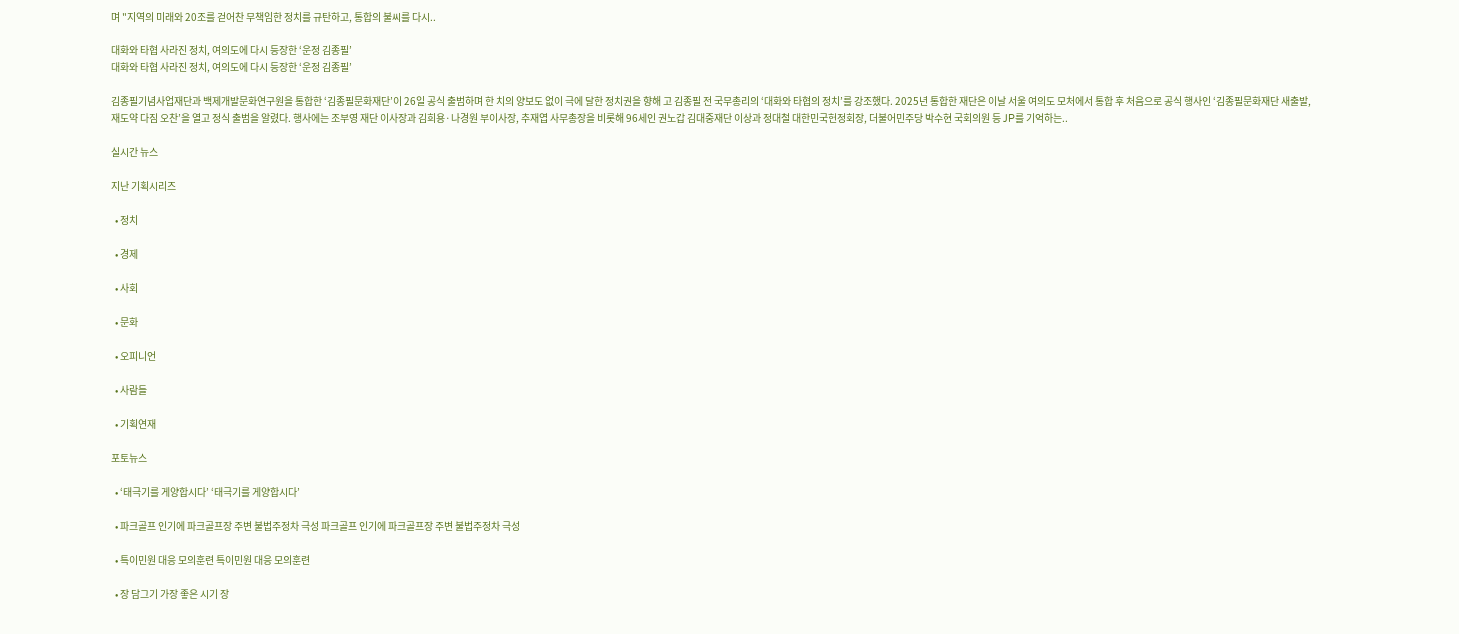며 "지역의 미래와 20조를 걷어찬 무책임한 정치를 규탄하고, 통합의 불씨를 다시..

대화와 타협 사라진 정치, 여의도에 다시 등장한 ‘운정 김종필’
대화와 타협 사라진 정치, 여의도에 다시 등장한 ‘운정 김종필’

김종필기념사업재단과 백제개발문화연구원을 통합한 ‘김종필문화재단’이 26일 공식 출범하며 한 치의 양보도 없이 극에 달한 정치권을 향해 고 김종필 전 국무총리의 ‘대화와 타협의 정치’를 강조했다. 2025년 통합한 재단은 이날 서울 여의도 모처에서 통합 후 처음으로 공식 행사인 ‘김종필문화재단 새출발, 재도약 다짐 오찬’을 열고 정식 출범을 알렸다. 행사에는 조부영 재단 이사장과 김희용·나경원 부이사장, 추재엽 사무총장을 비롯해 96세인 권노갑 김대중재단 이상과 정대철 대한민국헌정회장, 더불어민주당 박수현 국회의원 등 JP를 기억하는..

실시간 뉴스

지난 기획시리즈

  • 정치

  • 경제

  • 사회

  • 문화

  • 오피니언

  • 사람들

  • 기획연재

포토뉴스

  • ‘태극기를 게양합시다’ ‘태극기를 게양합시다’

  • 파크골프 인기에 파크골프장 주변 불법주정차 극성 파크골프 인기에 파크골프장 주변 불법주정차 극성

  • 특이민원 대응 모의훈련 특이민원 대응 모의훈련

  • 장 담그기 가장 좋은 시기 장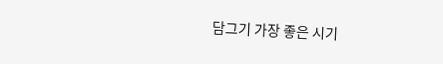담그기 가장 좋은 시기